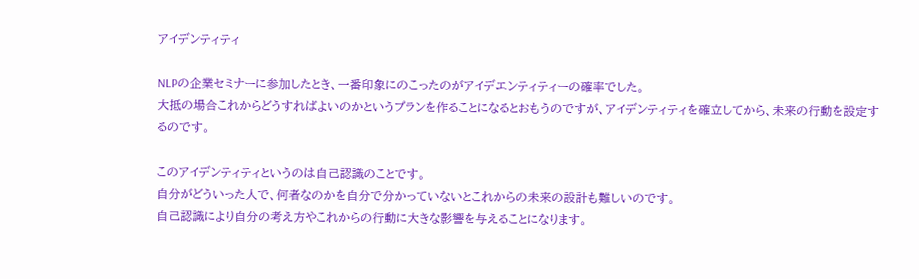アイデンティティ

NLPの企業セミナーに参加したとき、一番印象にのこったのがアイデエンティティーの確率でした。
大抵の場合これからどうすればよいのかというプランを作ることになるとおもうのですが、アイデンティティを確立してから、未来の行動を設定するのです。

このアイデンティティというのは自己認識のことです。
自分がどういった人で、何者なのかを自分で分かっていないとこれからの未来の設計も難しいのです。
自己認識により自分の考え方やこれからの行動に大きな影響を与えることになります。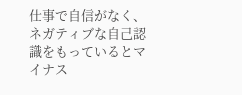仕事で自信がなく、ネガティブな自己認識をもっているとマイナス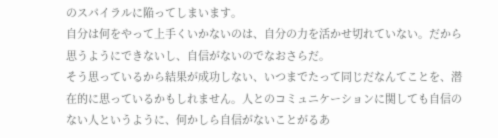のスパイラルに陥ってしまいます。
自分は何をやって上手くいかないのは、自分の力を活かせ切れていない。だから思うようにできないし、自信がないのでなおさらだ。
そう思っているから結果が成功しない、いつまでたって同じだなんてことを、潜在的に思っているかもしれません。人とのコミュニケーションに関しても自信のない人というように、何かしら自信がないことがるあ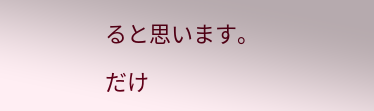ると思います。

だけ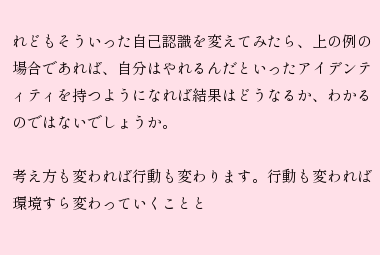れどもそういった自己認識を変えてみたら、上の例の場合であれば、自分はやれるんだといったアイデンティティを持つようになれば結果はどうなるか、わかるのではないでしょうか。

考え方も変われば行動も変わります。行動も変われば環境すら変わっていくことと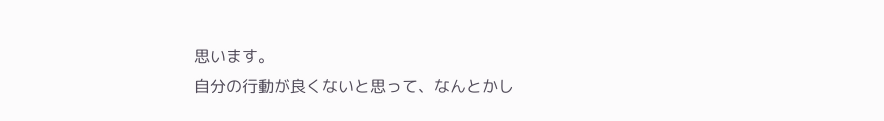思います。
自分の行動が良くないと思って、なんとかし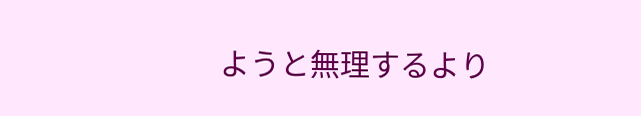ようと無理するより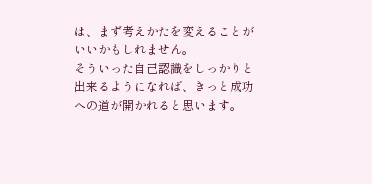は、まず考えかたを変えることがいいかもしれません。
そういった自己認識をしっかりと出来るようになれば、きっと成功への道が開かれると思います。